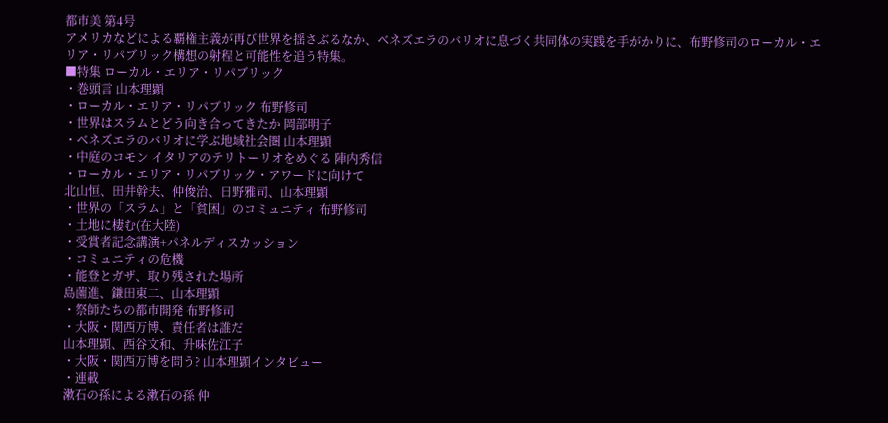都市美 第4号
アメリカなどによる覇権主義が再び世界を揺さぶるなか、ベネズエラのバリオに息づく共同体の実践を手がかりに、布野修司のローカル・エリア・リパブリック構想の射程と可能性を追う特集。
■特集 ローカル・エリア・リパブリック
・巻頭言 山本理顕
・ローカル・エリア・リパブリック 布野修司
・世界はスラムとどう向き合ってきたか 岡部明子
・ベネズエラのバリオに学ぶ地域社会圏 山本理顕
・中庭のコモン イタリアのテリトーリオをめぐる 陣内秀信
・ローカル・エリア・リパブリック・アワードに向けて
北山恒、田井幹夫、仲俊治、日野雅司、山本理顕
・世界の「スラム」と「貧困」のコミュニティ 布野修司
・土地に棲む(在大陸)
・受賞者記念講演+パネルディスカッション
・コミュニティの危機
・能登とガザ、取り残された場所
島薗進、鎌田東二、山本理顕
・祭師たちの都市開発 布野修司
・大阪・関西万博、責任者は誰だ
山本理顕、西谷文和、升味佐江子
・大阪・関西万博を問う? 山本理顕インタビュー
・連載
漱石の孫による漱石の孫 仲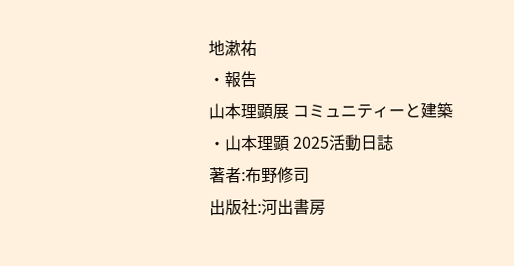地漱祐
・報告
山本理顕展 コミュニティーと建築
・山本理顕 2025活動日誌
著者:布野修司
出版社:河出書房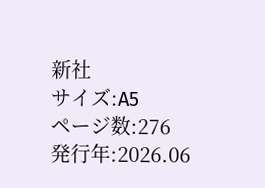新社
サイズ:A5
ページ数:276
発行年:2026.06